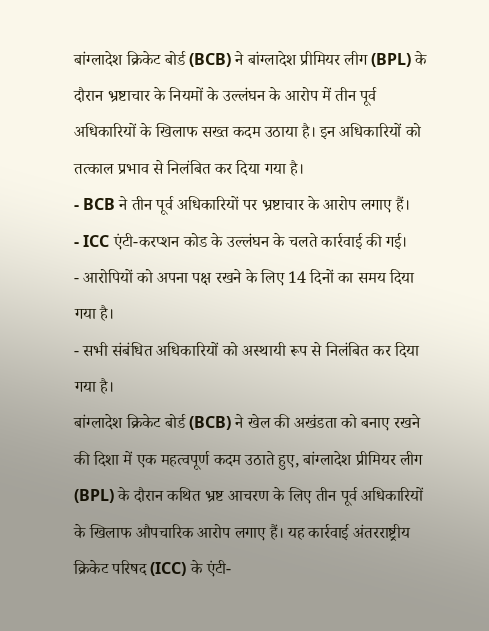बांग्लादेश क्रिकेट बोर्ड (BCB) ने बांग्लादेश प्रीमियर लीग (BPL) के दौरान भ्रष्टाचार के नियमों के उल्लंघन के आरोप में तीन पूर्व अधिकारियों के खिलाफ सख्त कदम उठाया है। इन अधिकारियों को तत्काल प्रभाव से निलंबित कर दिया गया है।
- BCB ने तीन पूर्व अधिकारियों पर भ्रष्टाचार के आरोप लगाए हैं।
- ICC एंटी-करप्शन कोड के उल्लंघन के चलते कार्रवाई की गई।
- आरोपियों को अपना पक्ष रखने के लिए 14 दिनों का समय दिया गया है।
- सभी संबंधित अधिकारियों को अस्थायी रूप से निलंबित कर दिया गया है।
बांग्लादेश क्रिकेट बोर्ड (BCB) ने खेल की अखंडता को बनाए रखने की दिशा में एक महत्वपूर्ण कदम उठाते हुए, बांग्लादेश प्रीमियर लीग (BPL) के दौरान कथित भ्रष्ट आचरण के लिए तीन पूर्व अधिकारियों के खिलाफ औपचारिक आरोप लगाए हैं। यह कार्रवाई अंतरराष्ट्रीय क्रिकेट परिषद (ICC) के एंटी-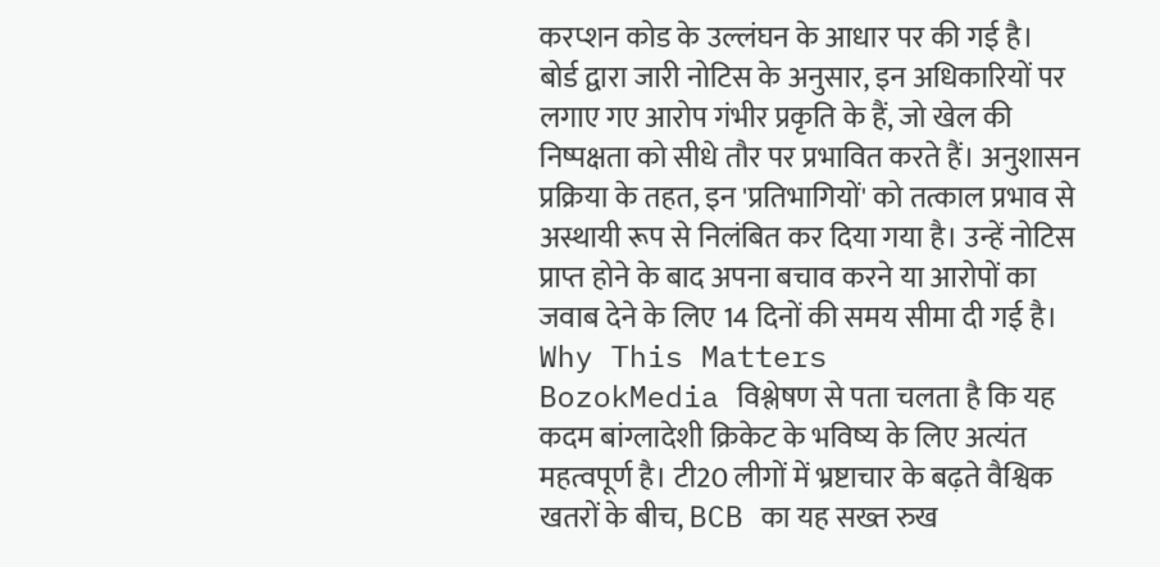करप्शन कोड के उल्लंघन के आधार पर की गई है।
बोर्ड द्वारा जारी नोटिस के अनुसार, इन अधिकारियों पर लगाए गए आरोप गंभीर प्रकृति के हैं, जो खेल की निष्पक्षता को सीधे तौर पर प्रभावित करते हैं। अनुशासन प्रक्रिया के तहत, इन 'प्रतिभागियों' को तत्काल प्रभाव से अस्थायी रूप से निलंबित कर दिया गया है। उन्हें नोटिस प्राप्त होने के बाद अपना बचाव करने या आरोपों का जवाब देने के लिए 14 दिनों की समय सीमा दी गई है।
Why This Matters
BozokMedia विश्लेषण से पता चलता है कि यह कदम बांग्लादेशी क्रिकेट के भविष्य के लिए अत्यंत महत्वपूर्ण है। टी20 लीगों में भ्रष्टाचार के बढ़ते वैश्विक खतरों के बीच, BCB का यह सख्त रुख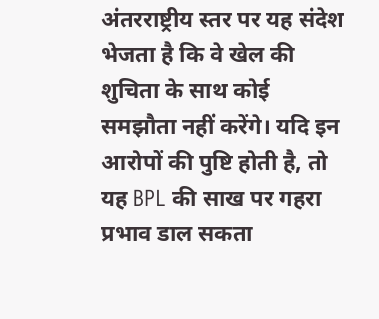अंतरराष्ट्रीय स्तर पर यह संदेश भेजता है कि वे खेल की शुचिता के साथ कोई समझौता नहीं करेंगे। यदि इन आरोपों की पुष्टि होती है, तो यह BPL की साख पर गहरा प्रभाव डाल सकता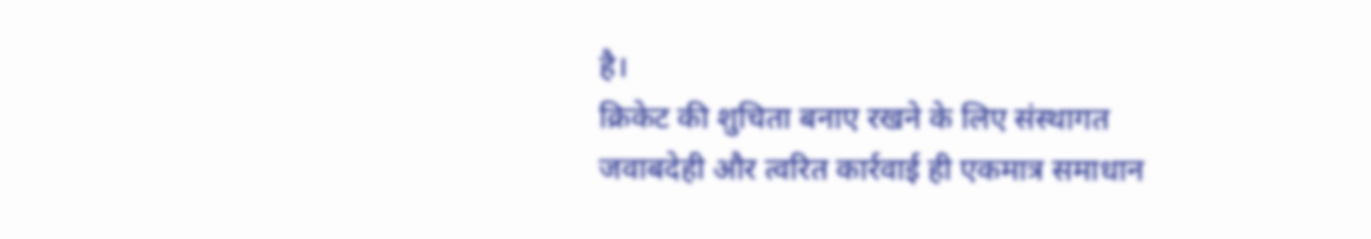है।
क्रिकेट की शुचिता बनाए रखने के लिए संस्थागत जवाबदेही और त्वरित कार्रवाई ही एकमात्र समाधान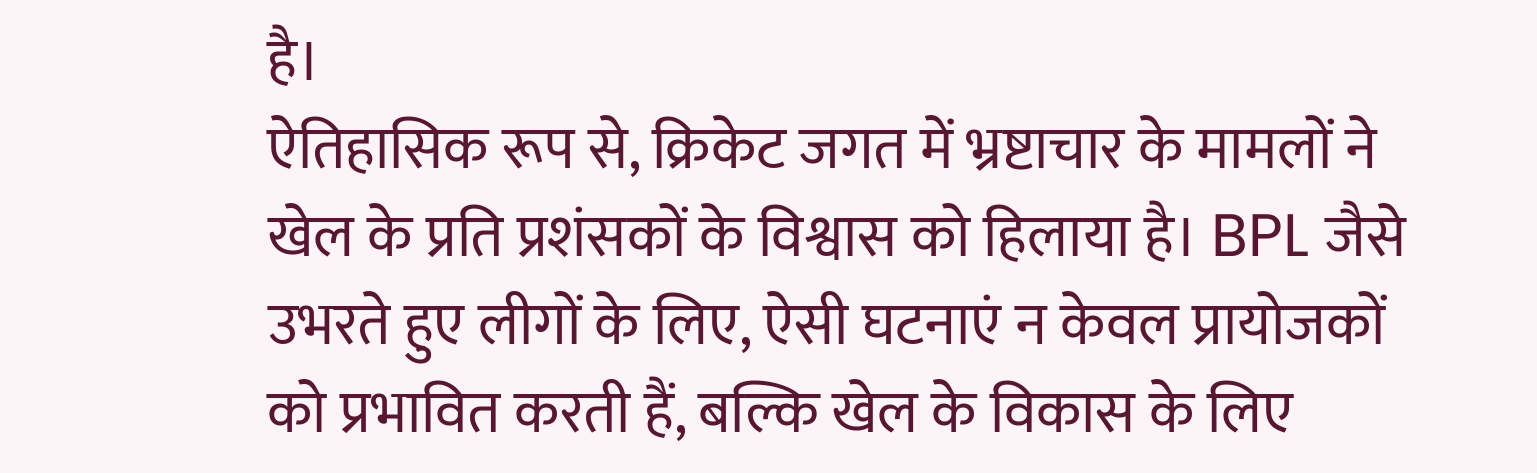है।
ऐतिहासिक रूप से, क्रिकेट जगत में भ्रष्टाचार के मामलों ने खेल के प्रति प्रशंसकों के विश्वास को हिलाया है। BPL जैसे उभरते हुए लीगों के लिए, ऐसी घटनाएं न केवल प्रायोजकों को प्रभावित करती हैं, बल्कि खेल के विकास के लिए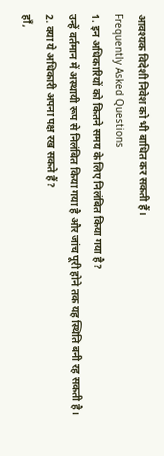आवश्यक विदेशी निवेश को भी बाधित कर सकती हैं।
Frequently Asked Questions
1. इन अधिकारियों को कितने समय के लिए निलंबित किया गया है?
उन्हें वर्तमान में अस्थायी रूप से निलंबित किया गया है और जांच पूरी होने तक यह स्थिति बनी रह सकती है।
2. क्या ये अधिकारी अपना पक्ष रख सकते हैं?
हाँ,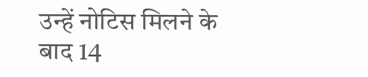उन्हें नोटिस मिलने के बाद 14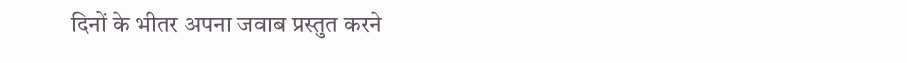दिनों के भीतर अपना जवाब प्रस्तुत करने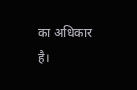का अधिकार है।